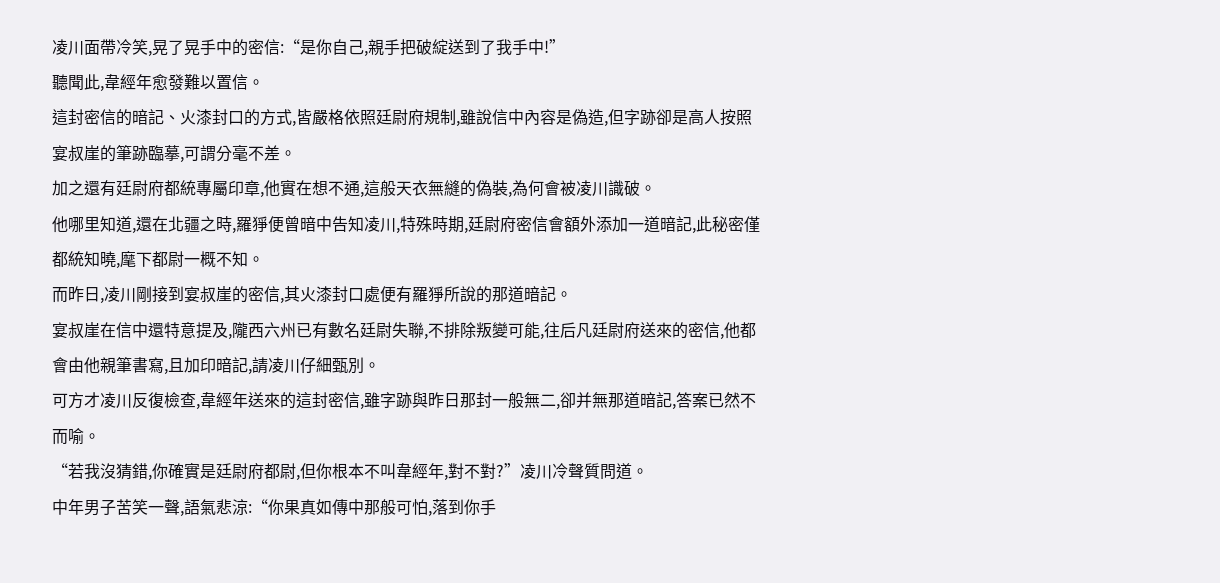凌川面帶冷笑,晃了晃手中的密信:“是你自己,親手把破綻送到了我手中!”
聽聞此,韋經年愈發難以置信。
這封密信的暗記、火漆封口的方式,皆嚴格依照廷尉府規制,雖說信中內容是偽造,但字跡卻是高人按照宴叔崖的筆跡臨摹,可謂分毫不差。
加之還有廷尉府都統專屬印章,他實在想不通,這般天衣無縫的偽裝,為何會被凌川識破。
他哪里知道,還在北疆之時,羅猙便曾暗中告知凌川,特殊時期,廷尉府密信會額外添加一道暗記,此秘密僅都統知曉,麾下都尉一概不知。
而昨日,凌川剛接到宴叔崖的密信,其火漆封口處便有羅猙所說的那道暗記。
宴叔崖在信中還特意提及,隴西六州已有數名廷尉失聯,不排除叛變可能,往后凡廷尉府送來的密信,他都會由他親筆書寫,且加印暗記,請凌川仔細甄別。
可方才凌川反復檢查,韋經年送來的這封密信,雖字跡與昨日那封一般無二,卻并無那道暗記,答案已然不而喻。
“若我沒猜錯,你確實是廷尉府都尉,但你根本不叫韋經年,對不對?”凌川冷聲質問道。
中年男子苦笑一聲,語氣悲涼:“你果真如傳中那般可怕,落到你手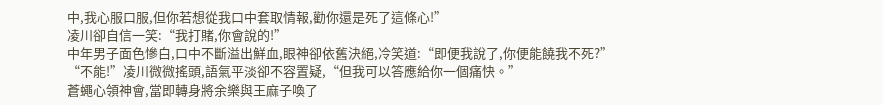中,我心服口服,但你若想從我口中套取情報,勸你還是死了這條心!”
凌川卻自信一笑:“我打賭,你會說的!”
中年男子面色慘白,口中不斷溢出鮮血,眼神卻依舊決絕,冷笑道:“即便我說了,你便能饒我不死?”
“不能!”凌川微微搖頭,語氣平淡卻不容置疑,“但我可以答應給你一個痛快。”
蒼蠅心領神會,當即轉身將余樂與王麻子喚了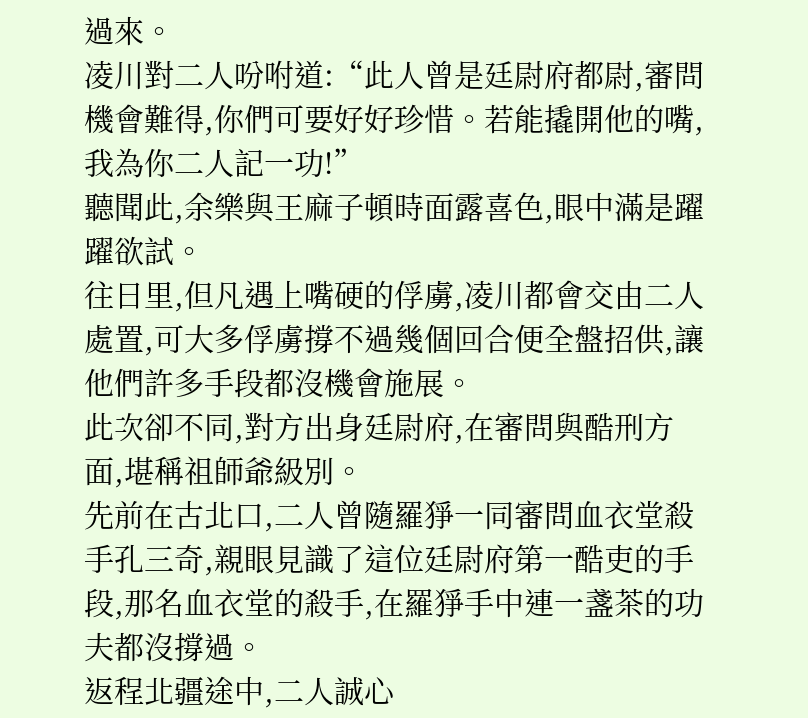過來。
凌川對二人吩咐道:“此人曾是廷尉府都尉,審問機會難得,你們可要好好珍惜。若能撬開他的嘴,我為你二人記一功!”
聽聞此,余樂與王麻子頓時面露喜色,眼中滿是躍躍欲試。
往日里,但凡遇上嘴硬的俘虜,凌川都會交由二人處置,可大多俘虜撐不過幾個回合便全盤招供,讓他們許多手段都沒機會施展。
此次卻不同,對方出身廷尉府,在審問與酷刑方面,堪稱祖師爺級別。
先前在古北口,二人曾隨羅猙一同審問血衣堂殺手孔三奇,親眼見識了這位廷尉府第一酷吏的手段,那名血衣堂的殺手,在羅猙手中連一盞茶的功夫都沒撐過。
返程北疆途中,二人誠心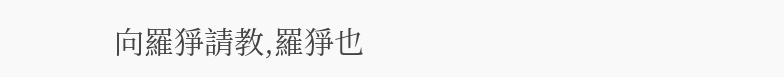向羅猙請教,羅猙也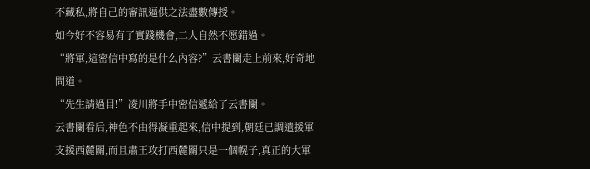不藏私,將自己的審訊逼供之法盡數傳授。
如今好不容易有了實踐機會,二人自然不愿錯過。
“將軍,這密信中寫的是什么內容?”云書闌走上前來,好奇地問道。
“先生請過目!”凌川將手中密信遞給了云書闌。
云書闌看后,神色不由得凝重起來,信中提到,朝廷已調遣援軍支援西麓關,而且肅王攻打西麓關只是一個幌子,真正的大軍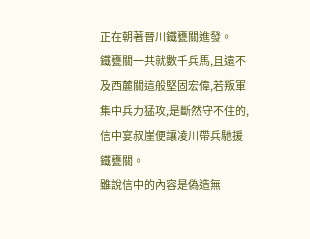正在朝著晉川鐵甕關進發。
鐵甕關一共就數千兵馬,且遠不及西麓關這般堅固宏偉,若叛軍集中兵力猛攻,是斷然守不住的,信中宴叔崖便讓凌川帶兵馳援鐵甕關。
雖說信中的內容是偽造無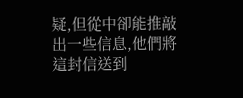疑,但從中卻能推敲出一些信息,他們將這封信送到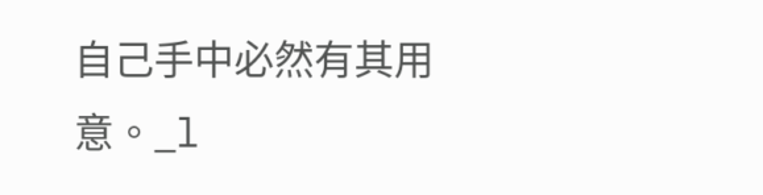自己手中必然有其用意。_l